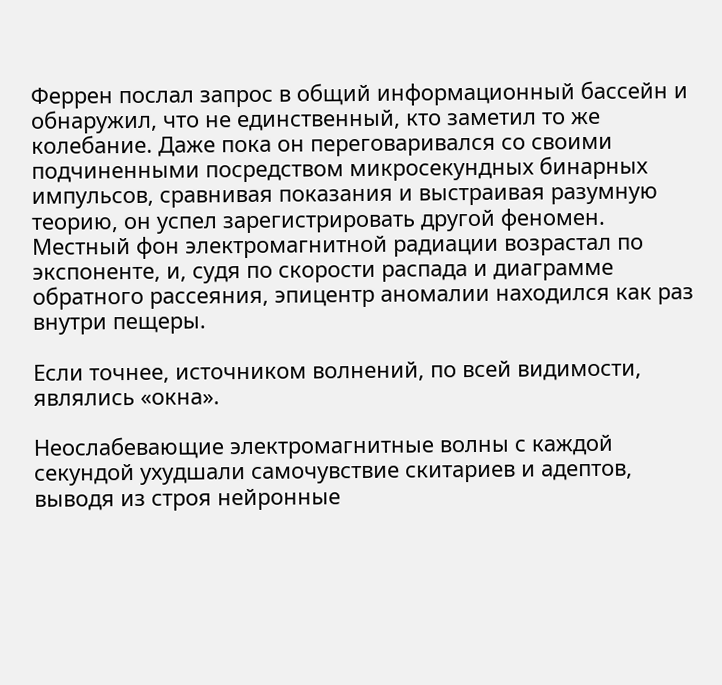Феррен послал запрос в общий информационный бассейн и обнаружил, что не единственный, кто заметил то же колебание. Даже пока он переговаривался со своими подчиненными посредством микросекундных бинарных импульсов, сравнивая показания и выстраивая разумную теорию, он успел зарегистрировать другой феномен. Местный фон электромагнитной радиации возрастал по экспоненте, и, судя по скорости распада и диаграмме обратного рассеяния, эпицентр аномалии находился как раз внутри пещеры.

Если точнее, источником волнений, по всей видимости, являлись «окна».

Неослабевающие электромагнитные волны с каждой секундой ухудшали самочувствие скитариев и адептов, выводя из строя нейронные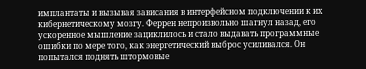имплантаты и вызывая зависания в интерфейсном подключении к их кибернетическому мозгу. Феррен непроизвольно шагнул назад, его ускоренное мышление зациклилось и стало выдавать программные ошибки по мере того, как энергетический выброс усиливался. Он попытался поднять штормовые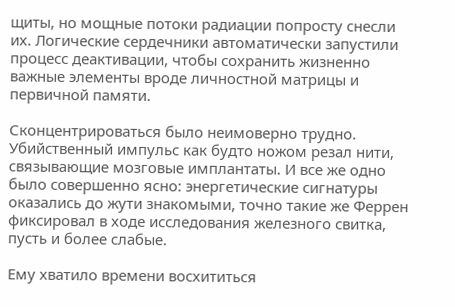щиты, но мощные потоки радиации попросту снесли их. Логические сердечники автоматически запустили процесс деактивации, чтобы сохранить жизненно важные элементы вроде личностной матрицы и первичной памяти.

Сконцентрироваться было неимоверно трудно. Убийственный импульс как будто ножом резал нити, связывающие мозговые имплантаты. И все же одно было совершенно ясно: энергетические сигнатуры оказались до жути знакомыми, точно такие же Феррен фиксировал в ходе исследования железного свитка, пусть и более слабые.

Ему хватило времени восхититься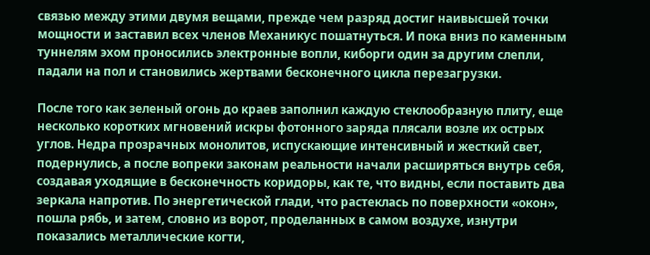связью между этими двумя вещами, прежде чем разряд достиг наивысшей точки мощности и заставил всех членов Механикус пошатнуться. И пока вниз по каменным туннелям эхом проносились электронные вопли, киборги один за другим слепли, падали на пол и становились жертвами бесконечного цикла перезагрузки.

После того как зеленый огонь до краев заполнил каждую стеклообразную плиту, еще несколько коротких мгновений искры фотонного заряда плясали возле их острых углов. Недра прозрачных монолитов, испускающие интенсивный и жесткий свет, подернулись, а после вопреки законам реальности начали расширяться внутрь себя, создавая уходящие в бесконечность коридоры, как те, что видны, если поставить два зеркала напротив. По энергетической глади, что растеклась по поверхности «окон», пошла рябь, и затем, словно из ворот, проделанных в самом воздухе, изнутри показались металлические когти,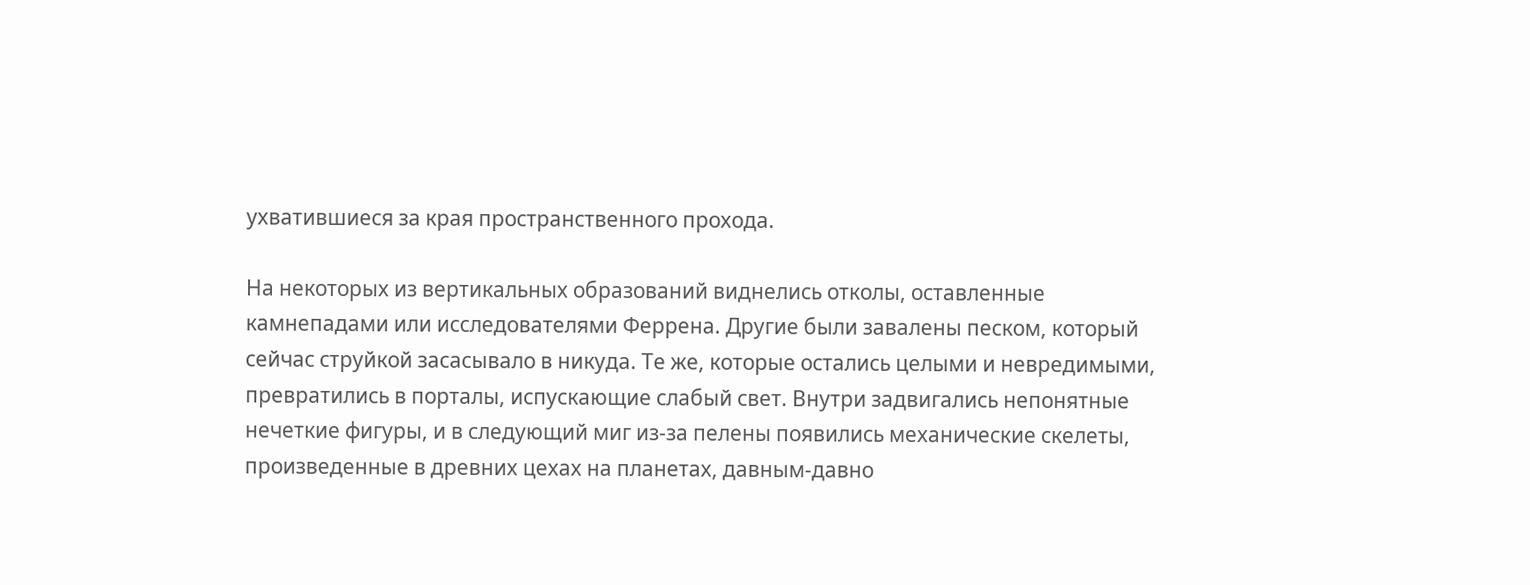ухватившиеся за края пространственного прохода.

На некоторых из вертикальных образований виднелись отколы, оставленные камнепадами или исследователями Феррена. Другие были завалены песком, который сейчас струйкой засасывало в никуда. Те же, которые остались целыми и невредимыми, превратились в порталы, испускающие слабый свет. Внутри задвигались непонятные нечеткие фигуры, и в следующий миг из-за пелены появились механические скелеты, произведенные в древних цехах на планетах, давным-давно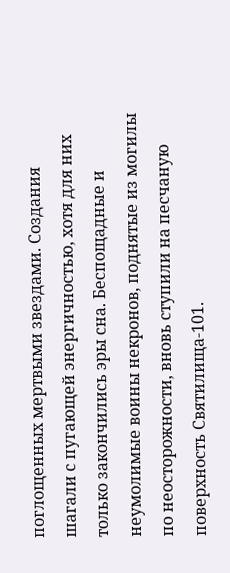поглощенных мертвыми звездами. Создания шагали с пугающей энергичностью, хотя для них только закончились эры сна. Беспощадные и неумолимые воины некронов, поднятые из могилы по неосторожности, вновь ступили на песчаную поверхность Святилища-101.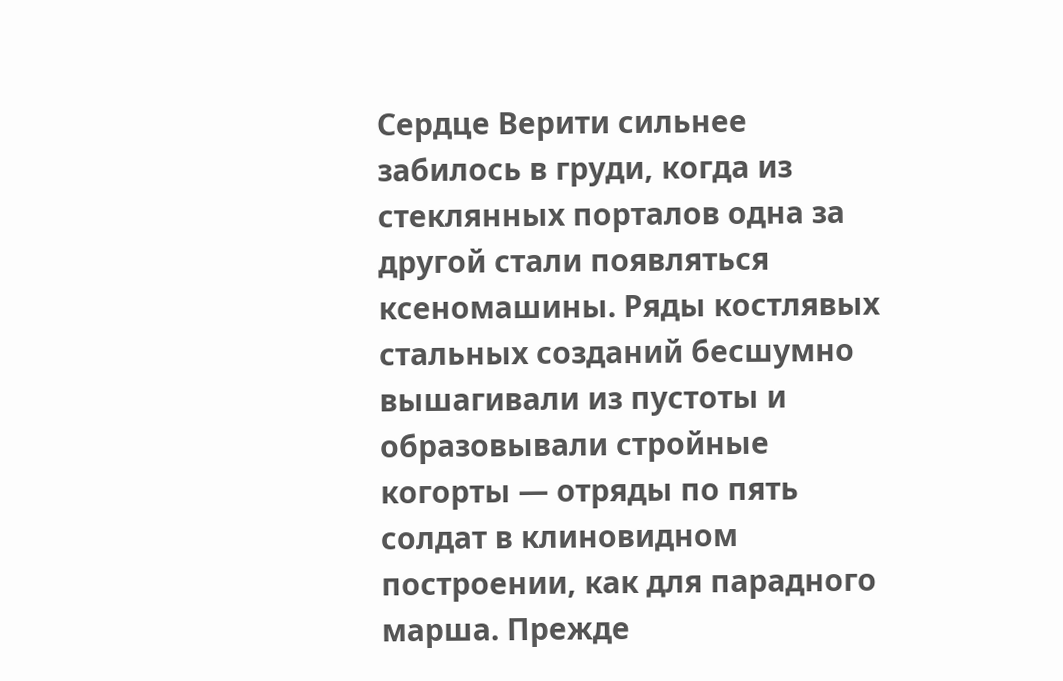Сердце Верити сильнее забилось в груди, когда из стеклянных порталов одна за другой стали появляться ксеномашины. Ряды костлявых стальных созданий бесшумно вышагивали из пустоты и образовывали стройные когорты — отряды по пять солдат в клиновидном построении, как для парадного марша. Прежде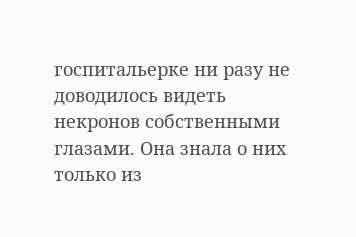госпитальерке ни разу не доводилось видеть некронов собственными глазами. Она знала о них только из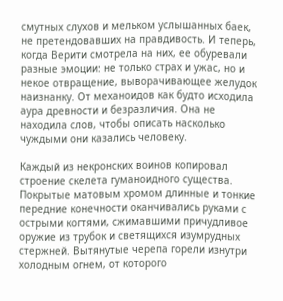смутных слухов и мельком услышанных баек, не претендовавших на правдивость. И теперь, когда Верити смотрела на них, ее обуревали разные эмоции: не только страх и ужас, но и некое отвращение, выворачивающее желудок наизнанку. От механоидов как будто исходила аура древности и безразличия. Она не находила слов, чтобы описать насколько чуждыми они казались человеку.

Каждый из некронских воинов копировал строение скелета гуманоидного существа. Покрытые матовым хромом длинные и тонкие передние конечности оканчивались руками с острыми когтями, сжимавшими причудливое оружие из трубок и светящихся изумрудных стержней. Вытянутые черепа горели изнутри холодным огнем, от которого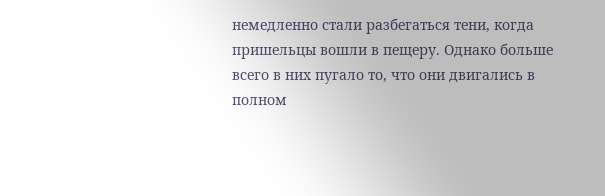немедленно стали разбегаться тени, когда пришельцы вошли в пещеру. Однако больше всего в них пугало то, что они двигались в полном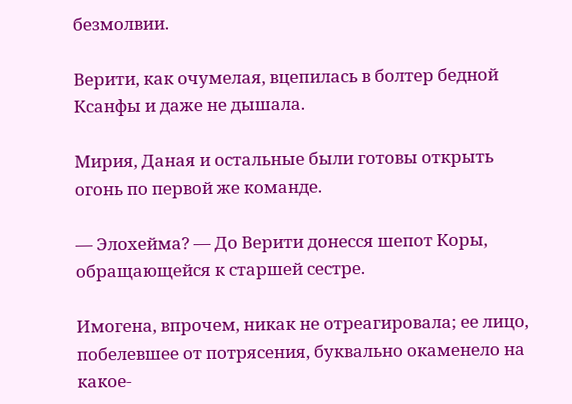безмолвии.

Верити, как очумелая, вцепилась в болтер бедной Ксанфы и даже не дышала.

Мирия, Даная и остальные были готовы открыть огонь по первой же команде.

— Элохейма? — До Верити донесся шепот Коры, обращающейся к старшей сестре.

Имогена, впрочем, никак не отреагировала; ее лицо, побелевшее от потрясения, буквально окаменело на какое-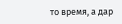то время, а дар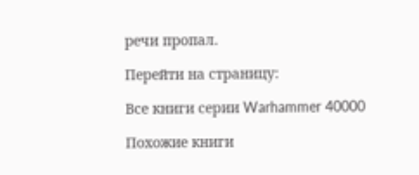речи пропал.

Перейти на страницу:

Все книги серии Warhammer 40000

Похожие книги